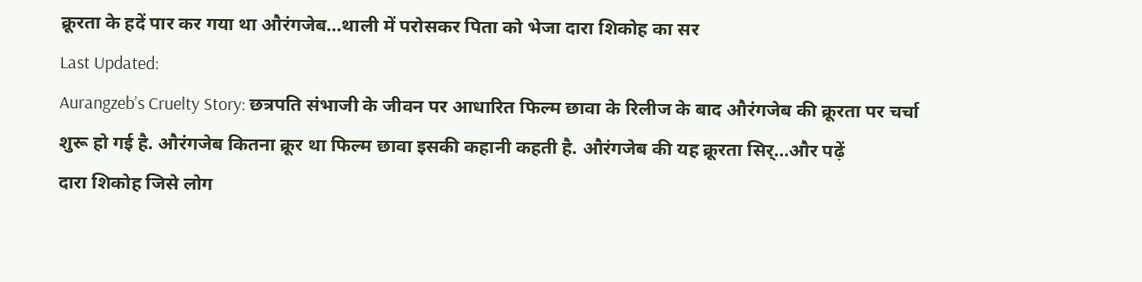क्रूरता के हदें पार कर गया था औरंगजेब…थाली में परोसकर पिता को भेजा दारा शिकोह का सर
Last Updated:
Aurangzeb’s Cruelty Story: छत्रपति संभाजी के जीवन पर आधारित फिल्म छावा के रिलीज के बाद औरंगजेब की क्रूरता पर चर्चा शुरू हो गई है. औरंगजेब कितना क्रूर था फिल्म छावा इसकी कहानी कहती है. औरंगजेब की यह क्रूरता सिर्…और पढ़ें
दारा शिकोह जिसे लोग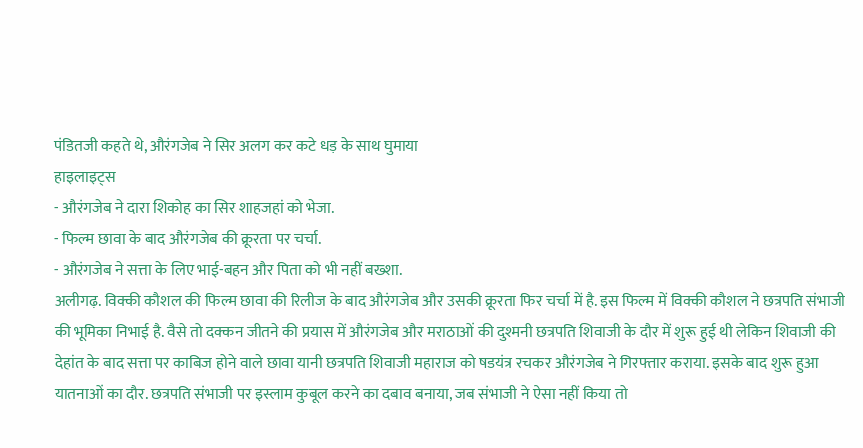पंडितजी कहते थे, औरंगजेब ने सिर अलग कर कटे धड़ के साथ घुमाया
हाइलाइट्स
- औरंगजेब ने दारा शिकोह का सिर शाहजहां को भेजा.
- फिल्म छावा के बाद औरंगजेब की क्रूरता पर चर्चा.
- औरंगजेब ने सत्ता के लिए भाई-बहन और पिता को भी नहीं बख्शा.
अलीगढ़. विक्की कौशल की फिल्म छावा की रिलीज के बाद औरंगजेब और उसकी क्रूरता फिर चर्चा में है. इस फिल्म में विक्की कौशल ने छत्रपति संभाजी की भूमिका निभाई है. वैसे तो दक्कन जीतने की प्रयास में औरंगजेब और मराठाओं की दुश्मनी छत्रपति शिवाजी के दौर में शुरू हुई थी लेकिन शिवाजी की देहांत के बाद सत्ता पर काबिज होने वाले छावा यानी छत्रपति शिवाजी महाराज को षडयंत्र रचकर औरंगजेब ने गिरफ्तार कराया. इसके बाद शुरू हुआ यातनाओं का दौर. छत्रपति संभाजी पर इस्लाम कुबूल करने का दबाव बनाया, जब संभाजी ने ऐसा नहीं किया तो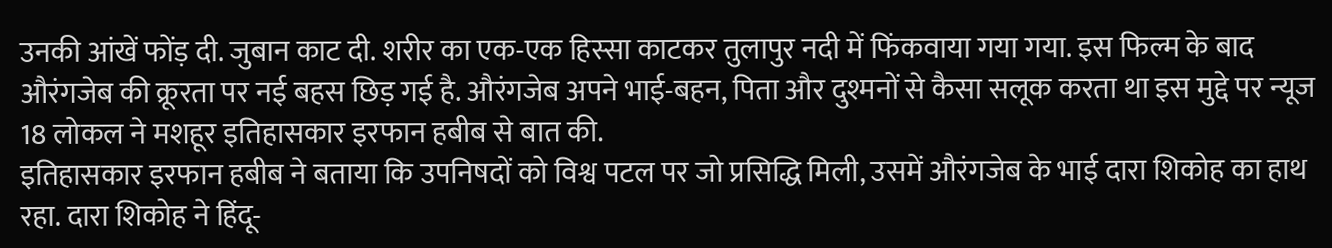उनकी आंखें फोंड़ दी. जुबान काट दी. शरीर का एक-एक हिस्सा काटकर तुलापुर नदी में फिंकवाया गया गया. इस फिल्म के बाद औरंगजेब की क्रूरता पर नई बहस छिड़ गई है. औरंगजेब अपने भाई-बहन, पिता और दुश्मनों से कैसा सलूक करता था इस मुद्दे पर न्यूज 18 लोकल ने मशहूर इतिहासकार इरफान हबीब से बात की.
इतिहासकार इरफान हबीब ने बताया कि उपनिषदों को विश्व पटल पर जो प्रसिद्धि मिली, उसमें औरंगजेब के भाई दारा शिकोह का हाथ रहा. दारा शिकोह ने हिंदू-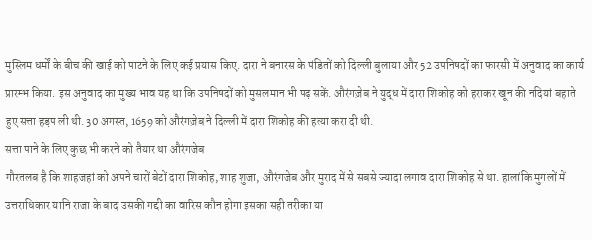मुस्लिम धर्मों के बीच की खाई को पाटने के लिए कई प्रयास किए. दारा ने बनारस के पंडितों को दिल्ली बुलाया और 52 उपनिषदों का फारसी में अनुवाद का कार्य प्रारम्भ किया. इस अनुवाद का मुख्य भाव यह था कि उपनिषदों को मुसलमान भी पढ़ सकें. औरंगज़ेब ने युद्ध में दारा शिकोह को हराकर खून की नदियां बहाते हुए सत्ता हड़प ली थी. 30 अगस्त, 1659 को औरंगज़ेब ने दिल्ली में दारा शिकोह की हत्या करा दी थी.
सत्ता पाने के लिए कुछ भी करने को तैयार था औरंगजेब
गौरतलब है कि शाहजहां को अपने चारों बेटों दारा शिकोह, शाह शुजा, औरंगजेब और मुराद में से सबसे ज्यादा लगाव दारा शिकोह से था. हालांकि मुगलों में उत्तराधिकार यानि राजा के बाद उसकी गद्दी का वारिस कौन होगा इसका सही तरीका या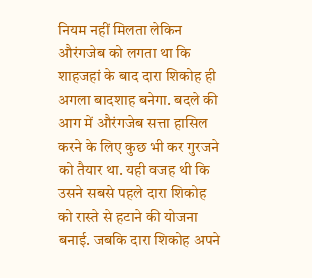नियम नहीं मिलता लेकिन औरंगजेब को लगता था कि शाहजहां के बाद दारा शिकोह ही अगला बादशाह बनेगा. बदले की आग में औरंगजेब सत्ता हासिल करने के लिए कुछ भी कर गुरजने को तैयार था. यही वजह थी कि उसने सबसे पहले दारा शिकोह को रास्ते से हटाने की योजना बनाई. जबकि दारा शिकोह अपने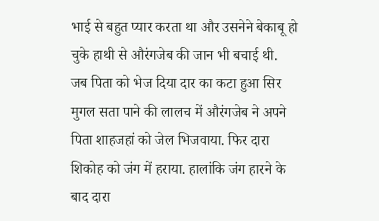भाई से बहुत प्यार करता था और उसनेने बेकाबू हो चुके हाथी से औरंगजेब की जान भी बचाई थी.
जब पिता को भेज दिया दार का कटा हुआ सिर
मुगल सता पाने की लालच में औरंगजेब ने अपने पिता शाहजहां को जेल भिजवाया. फिर दारा शिकोह को जंग में हराया. हालांकि जंग हारने के बाद दारा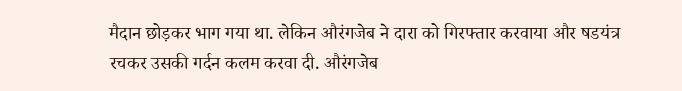मैदान छोड़कर भाग गया था. लेकिन औरंगजेब ने दारा को गिरफ्तार करवाया और षडयंत्र रचकर उसकी गर्दन कलम करवा दी. औरंगजेब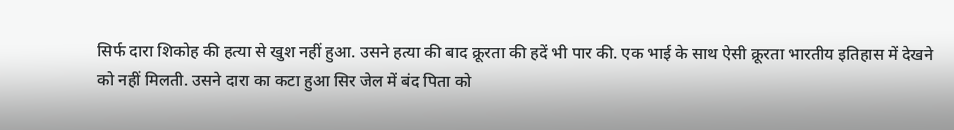सिर्फ दारा शिकोह की हत्या से खुश नहीं हुआ. उसने हत्या की बाद क्रूरता की हदें भी पार की. एक भाई के साथ ऐसी क्रूरता भारतीय इतिहास में देखने को नहीं मिलती. उसने दारा का कटा हुआ सिर जेल में बंद पिता को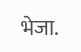भेजा.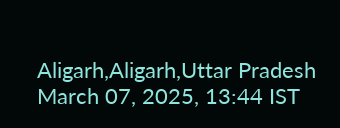Aligarh,Aligarh,Uttar Pradesh
March 07, 2025, 13:44 IST